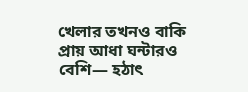খেলার তখনও বাকি প্রায় আধা ঘন্টারও বেশি— হঠাৎ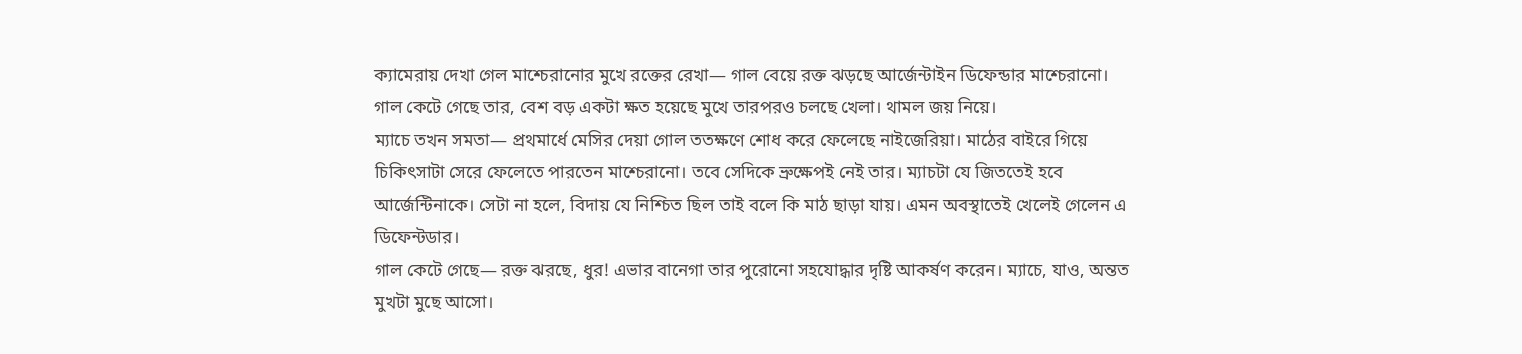ক্যামেরায় দেখা গেল মাশ্চেরানোর মুখে রক্তের রেখা— গাল বেয়ে রক্ত ঝড়ছে আর্জেন্টাইন ডিফেন্ডার মাশ্চেরানো। গাল কেটে গেছে তার, বেশ বড় একটা ক্ষত হয়েছে মুখে তারপরও চলছে খেলা। থামল জয় নিয়ে।
ম্যাচে তখন সমতা— প্রথমার্ধে মেসির দেয়া গোল ততক্ষণে শোধ করে ফেলেছে নাইজেরিয়া। মাঠের বাইরে গিয়ে চিকিৎসাটা সেরে ফেলেতে পারতেন মাশ্চেরানো। তবে সেদিকে ভ্রুক্ষেপই নেই তার। ম্যাচটা যে জিততেই হবে আর্জেন্টিনাকে। সেটা না হলে, বিদায় যে নিশ্চিত ছিল তাই বলে কি মাঠ ছাড়া যায়। এমন অবস্থাতেই খেলেই গেলেন এ ডিফেন্টডার।
গাল কেটে গেছে— রক্ত ঝরছে, ধুর! এভার বানেগা তার পুরোনো সহযোদ্ধার দৃষ্টি আকর্ষণ করেন। ম্যাচে, যাও, অন্তত মুখটা মুছে আসো।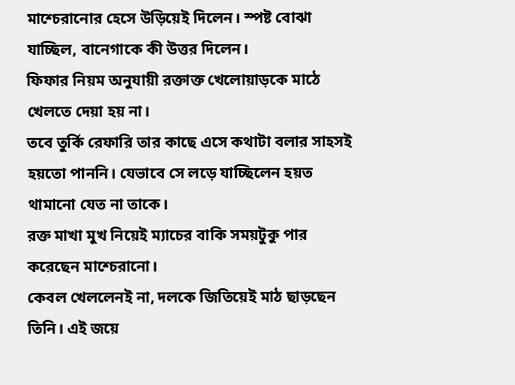মাশ্চেরানোর হেসে উড়িয়েই দিলেন। স্পষ্ট বোঝা যাচ্ছিল, বানেগাকে কী উত্তর দিলেন।
ফিফার নিয়ম অনুযায়ী রক্তাক্ত খেলোয়াড়কে মাঠে খেলতে দেয়া হয় না।
তবে তুর্কি রেফারি তার কাছে এসে কথাটা বলার সাহসই হয়তো পাননি। যেভাবে সে লড়ে যাচ্ছিলেন হয়ত থামানো যেত না তাকে।
রক্ত মাখা মুখ নিয়েই ম্যাচের বাকি সময়টুকু পার করেছেন মাশ্চেরানো।
কেবল খেললেনই না, দলকে জিতিয়েই মাঠ ছাড়ছেন তিনি। এই জয়ে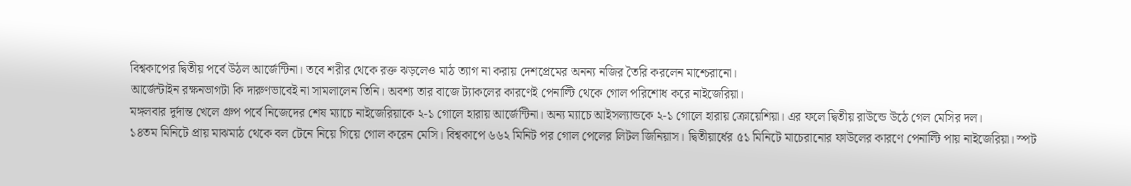বিশ্বকাপের দ্বিতীয় পর্বে উঠল আর্জেন্টিনা। তবে শরীর থেকে রক্ত ঝড়লেও মাঠ ত্যাগ না করায় দেশপ্রেমের অনন্য নজির তৈরি করলেন মাশ্চেরানো।
আর্জেন্টাইন রক্ষনভাগটা কি দারুণভাবেই না সামলালেন তিনি। অবশ্য তার বাজে ট্যাকলের কারণেই পেনাল্টি থেকে গোল পরিশোধ করে নাইজেরিয়া।
মঙ্গলবার দুর্দান্ত খেলে গ্রুপ পর্বে নিজেদের শেষ ম্যাচে নাইজেরিয়াকে ২-১ গোলে হারায় আর্জেন্টিনা। অন্য ম্যাচে আইসল্যান্ডকে ২-১ গোলে হারায় ক্রোয়েশিয়া। এর ফলে দ্বিতীয় রাউন্ডে উঠে গেল মেসির দল।
১৪তম মিনিটে প্রায় মাঝমাঠ থেকে বল টেনে নিয়ে গিয়ে গোল করেন মেসি। বিশ্বকাপে ৬৬২ মিনিট পর গোল পেলের লিটল জিনিয়াস। দ্বিতীয়ার্ধের ৫১ মিনিটে মাচেরানোর ফাউলের কারণে পেনাল্টি পায় নাইজেরিয়া। স্পট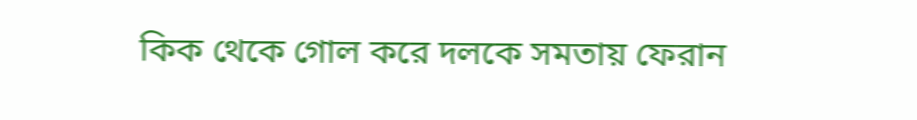কিক থেকে গোল করে দলকে সমতায় ফেরান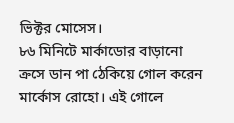ভিক্টর মোসেস।
৮৬ মিনিটে মার্কাডোর বাড়ানো ক্রসে ডান পা ঠেকিয়ে গোল করেন মার্কোস রোহো। এই গোলে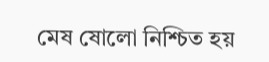মেষ ষোলো নিশ্চিত হয়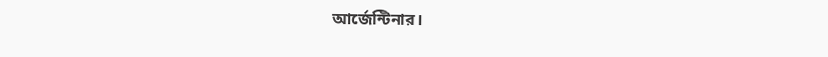আর্জেন্টিনার।